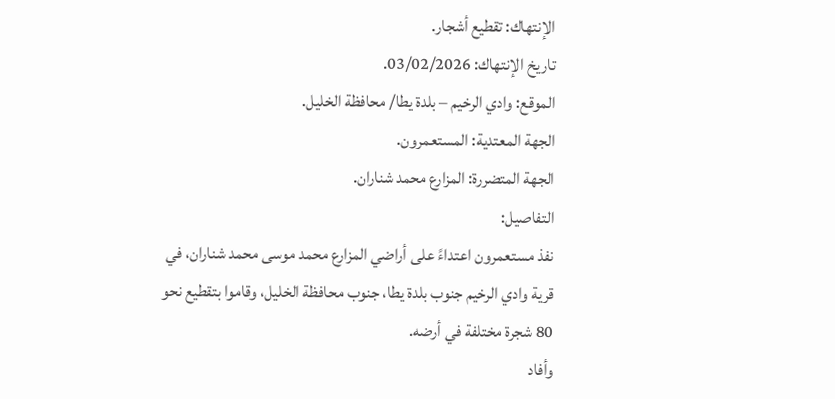الإنتهاك: تقطيع أشجار.
تاريخ الإنتهاك: 03/02/2026.
الموقع: وادي الرخيم – بلدة يطا/ محافظة الخليل.
الجهة المعتدية: المستعمرون.
الجهة المتضررة: المزارع محمد شناران.
التفاصيل:
نفذ مستعمرون اعتداءً على أراضي المزارع محمد موسى محمد شناران، في قرية وادي الرخيم جنوب بلدة يطا، جنوب محافظة الخليل، وقاموا بتقطيع نحو 80 شجرة مختلفة في أرضه.
وأفاد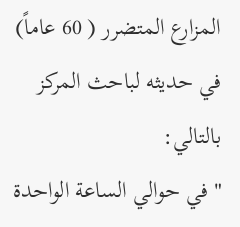المزارع المتضرر ( 60 عاماً) في حديثه لباحث المركز بالتالي:
" في حوالي الساعة الواحدة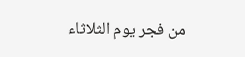من فجر يوم الثلاثاء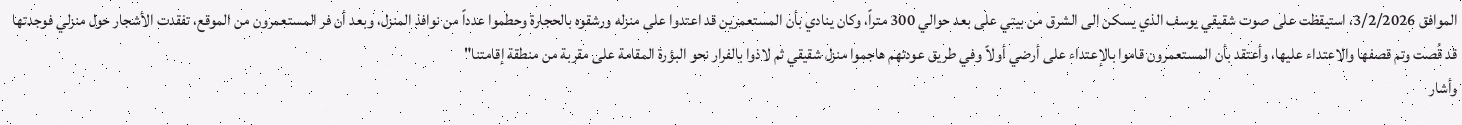الموافق 3/2/2026، استيقظت على صوت شقيقي يوسف الذي يسكن الى الشرق من بيتي على بعد حوالي 300 متراً، وكان ينادي بأن المستعمرين قد اعتدوا على منزله ورشقوه بالحجارة وحطموا عدداً من نوافذ المنزل، وبعد أن فر المستعمرون من الموقع، تفقدت الأشجار حول منزلي فوجدتها قد قُصت وتم قصفها والاعتداء عليها، وأعتقد بأن المستعمرون قاموا بالإعتداء على أرضي أولاً وفي طريق عودتهم هاجموا منزل شقيقي ثم لاذوا بالفرار نحو البؤرة المقامة على مقربة من منطقة إقامتنا"
وأشار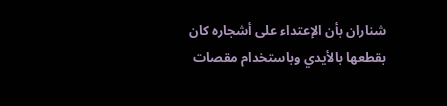شناران بأن الإعتداء على أشجاره كان بقطعها بالأيدي وباستخدام مقصات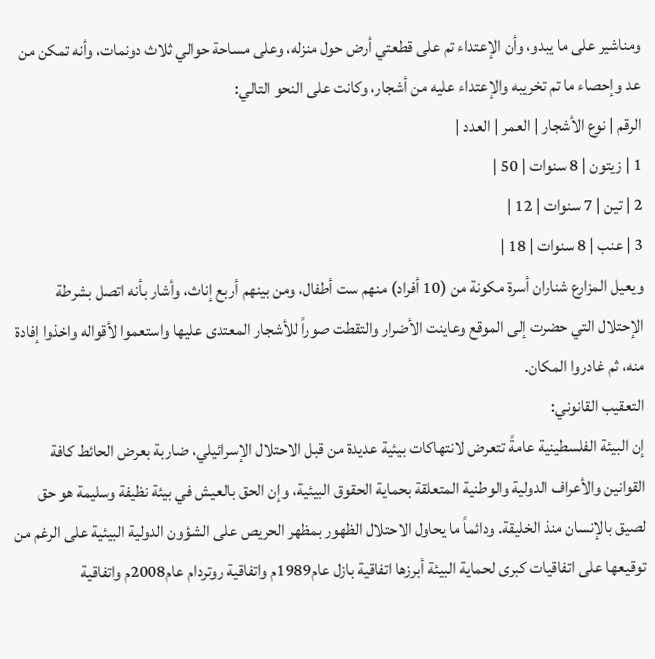ومناشير على ما يبدو، وأن الإعتداء تم على قطعتي أرض حول منزله، وعلى مساحة حوالي ثلاث دونمات، وأنه تمكن من عد وإحصاء ما تم تخريبه والإعتداء عليه من أشجار، وكانت على النحو التالي:
الرقم | نوع الأشجار | العمر | العدد |
1 | زيتون | 8 سنوات | 50 |
2 | تين | 7 سنوات | 12 |
3 | عنب | 8 سنوات | 18 |
ويعيل المزارع شناران أسرة مكونة من (10 أفراد) منهم ست أطفال، ومن بينهم أربع إناث، وأشار بأنه اتصل بشرطة الإحتلال التي حضرت إلى الموقع وعاينت الأضرار والتقطت صوراً للأشجار المعتدى عليها واستعموا لأقواله واخذوا إفادة منه، ثم غادروا المكان.
التعقيب القانوني:
إن البيئة الفلسطينية عامةً تتعرض لانتهاكات بيئية عديدة من قبل الاحتلال الإسرائيلي، ضاربة بعرض الحائط كافة القوانين والأعراف الدولية والوطنية المتعلقة بحماية الحقوق البيئية، وإن الحق بالعيش في بيئة نظيفة وسليمة هو حق لصيق بالإنسان منذ الخليقة. ودائماً ما يحاول الاحتلال الظهور بمظهر الحريص على الشؤون الدولية البيئية على الرغم من توقيعها على اتفاقيات كبرى لحماية البيئة أبرزها اتفاقية بازل عام1989م واتفاقية روتردام عام2008م واتفاقية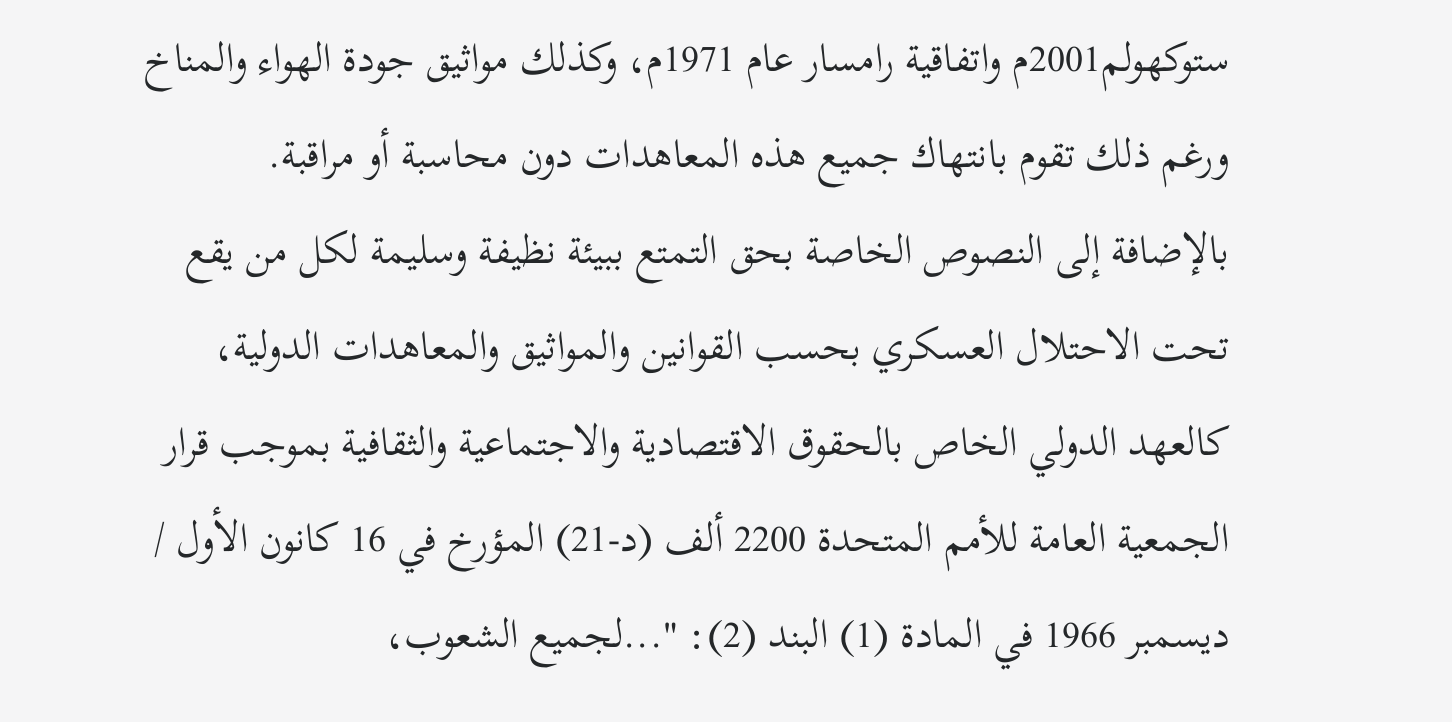ستوكهولم2001م واتفاقية رامسار عام 1971م، وكذلك مواثيق جودة الهواء والمناخ ورغم ذلك تقوم بانتهاك جميع هذه المعاهدات دون محاسبة أو مراقبة.
بالإضافة إلى النصوص الخاصة بحق التمتع ببيئة نظيفة وسليمة لكل من يقع تحت الاحتلال العسكري بحسب القوانين والمواثيق والمعاهدات الدولية، كالعهد الدولي الخاص بالحقوق الاقتصادية والاجتماعية والثقافية بموجب قرار الجمعية العامة للأمم المتحدة 2200 ألف (د-21) المؤرخ في 16 كانون الأول / ديسمبر 1966 في المادة (1) البند (2): "...لجميع الشعوب،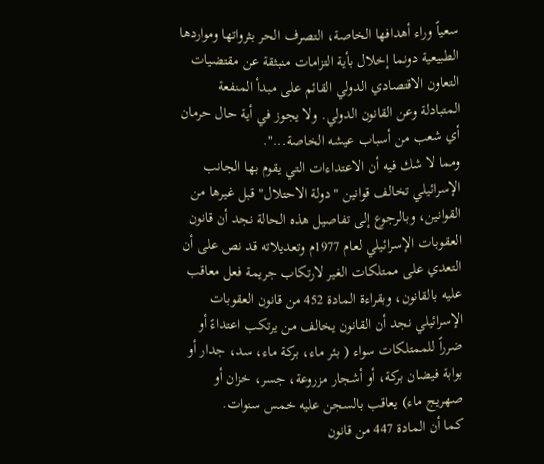سعياً وراء أهدافها الخاصة، التصرف الحر بثرواتها ومواردها الطبيعية دونما إخلال بأية التزامات منبثقة عن مقتضيات التعاون الاقتصادي الدولي القائم على مبدأ المنفعة المتبادلة وعن القانون الدولي. ولا يجوز في أية حال حرمان أي شعب من أسباب عيشه الخاصة...".
ومما لا شك فيه أن الاعتداءات التي يقوم بها الجانب الإسرائيلي تخالف قوانين "دولة الاحتلال" قبل غيرها من القوانين، وبالرجوع إلى تفاصيل هذه الحالة نجد أن قانون العقوبات الإسرائيلي لعام 1977م وتعديلاته قد نص على أن التعدي على ممتلكات الغير لارتكاب جريمة فعل معاقب عليه بالقانون، وبقراءة المادة 452 من قانون العقوبات الإسرائيلي نجد أن القانون يخالف من يرتكب اعتداءً أو ضرراً للممتلكات سواء ( بئر ماء، بركة ماء، سد، جدار أو بوابة فيضان بركة، أو أشجار مزروعة، جسر، خزان أو صهريج ماء) يعاقب بالسجن عليه خمس سنوات.
كما أن المادة 447 من قانون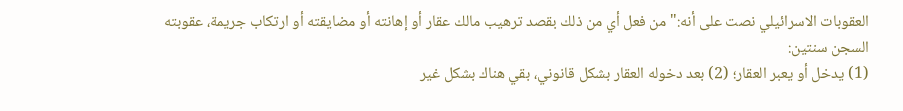العقوبات الاسرائيلي نصت على أنه:" من فعل أي من ذلك بقصد ترهيب مالك عقار أو إهانته أو مضايقته أو ارتكاب جريمة، عقوبته السجن سنتين:
(1) يدخل أو يعبر العقار؛ (2) بعد دخوله العقار بشكل قانوني، بقي هناك بشكل غير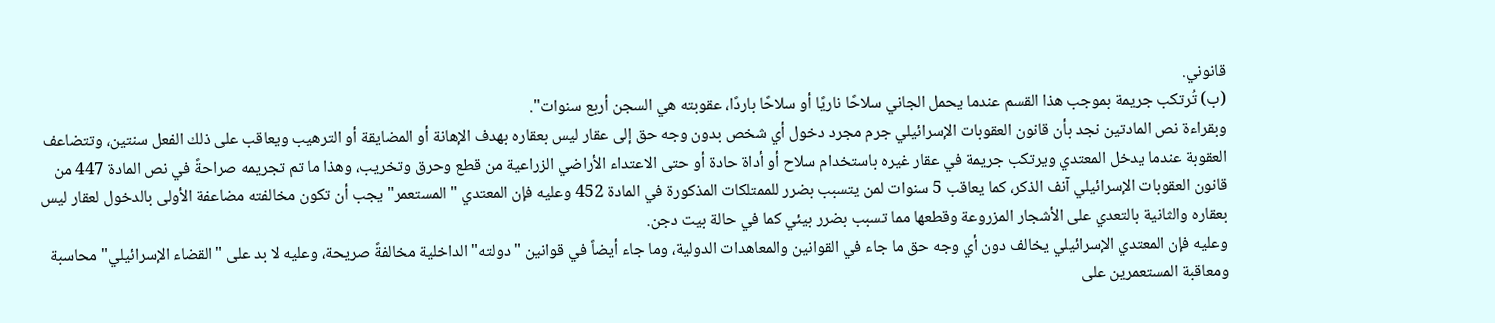قانوني.
(ب) تُرتكب جريمة بموجب هذا القسم عندما يحمل الجاني سلاحًا ناريًا أو سلاحًا باردًا، عقوبته هي السجن أربع سنوات".
وبقراءة نص المادتين نجد بأن قانون العقوبات الإسرائيلي جرم مجرد دخول أي شخص بدون وجه حق إلى عقار ليس بعقاره بهدف الإهانة أو المضايقة أو الترهيب ويعاقب على ذلك الفعل سنتين، وتتضاعف العقوبة عندما يدخل المعتدي ويرتكب جريمة في عقار غيره باستخدام سلاح أو أداة حادة أو حتى الاعتداء الأراضي الزراعية من قطع وحرق وتخريب، وهذا ما تم تجريمه صراحةً في نص المادة 447 من قانون العقوبات الإسرائيلي آنف الذكر، كما يعاقب 5 سنوات لمن يتسبب بضرر للممتلكات المذكورة في المادة 452 وعليه فإن المعتدي " المستعمر" يجب أن تكون مخالفته مضاعفة الأولى بالدخول لعقار ليس بعقاره والثانية بالتعدي على الأشجار المزروعة وقطعها مما تسبب بضرر بيئي كما في حالة بيت دجن.
وعليه فإن المعتدي الإسرائيلي يخالف دون أي وجه حق ما جاء في القوانين والمعاهدات الدولية، وما جاء أيضاً في قوانين "دولته" الداخلية مخالفةً صريحة، وعليه لا بد على "القضاء الإسرائيلي" محاسبة ومعاقبة المستعمرين على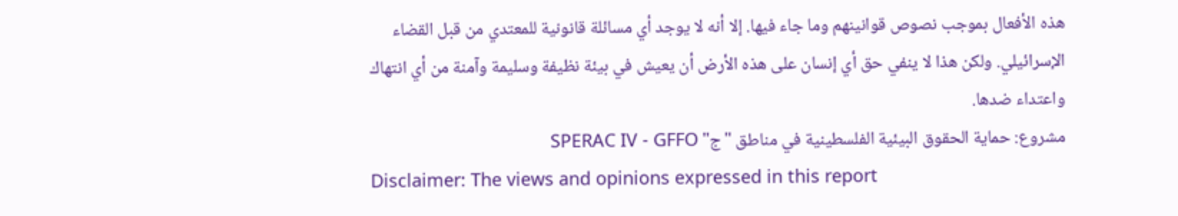هذه الأفعال بموجب نصوص قوانينهم وما جاء فيها. إلا أنه لا يوجد أي مسائلة قانونية للمعتدي من قبل القضاء الإسرائيلي. ولكن هذا لا ينفي حق أي إنسان على هذه الأرض أن يعيش في بيئة نظيفة وسليمة وآمنة من أي انتهاك واعتداء ضدها.
مشروع: حماية الحقوق البيئية الفلسطينية في مناطق "ج" SPERAC IV - GFFO
Disclaimer: The views and opinions expressed in this report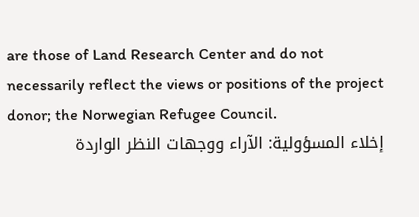are those of Land Research Center and do not necessarily reflect the views or positions of the project donor; the Norwegian Refugee Council.
إخلاء المسؤولية: الآراء ووجهات النظر الواردة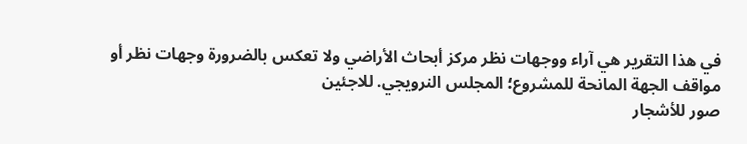في هذا التقرير هي آراء ووجهات نظر مركز أبحاث الأراضي ولا تعكس بالضرورة وجهات نظر أو مواقف الجهة المانحة للمشروع؛ المجلس النرويجي. للاجئين
صور للأشجار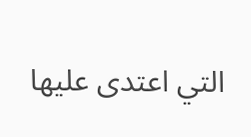التي اعتدى عليها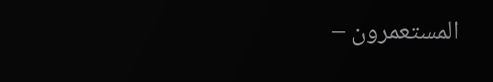المستعمرون –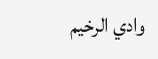وادي الرخيم